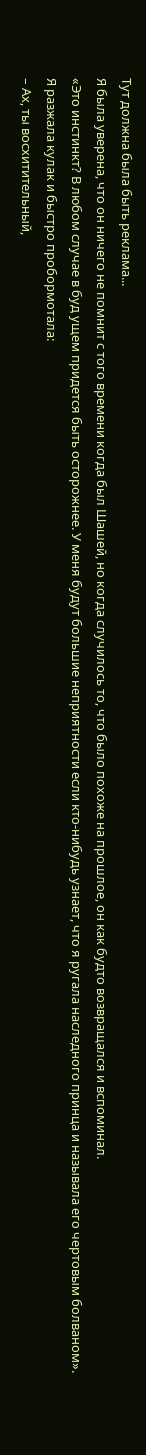Тут должна была быть реклама...
Я была уверена, что он ничего не помнит с того времени когда был Шашей, но когда случилось то, что было похоже на прошлое, он как будто возвращался и вспоминал.
«Это инстинкт? В любом случае в буд ущем придется быть осторожнее. У меня будут большие неприятности если кто-нибудь узнает, что я ругала наследного принца и называла его чертовым болваном».
Я разжала кулак и быстро пробормотала:
– Ах, ты восхитительный,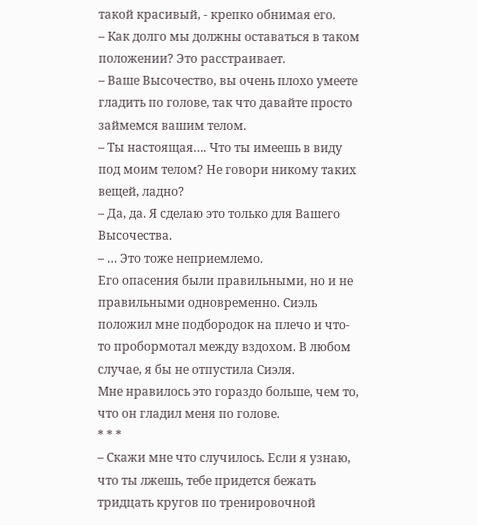такой красивый, - крепко обнимая его.
– Как долго мы должны оставаться в таком положении? Это расстраивает.
– Ваше Высочество, вы очень плохо умеете гладить по голове, так что давайте просто займемся вашим телом.
– Ты настоящая…. Что ты имеешь в виду под моим телом? Не говори никому таких вещей, ладно?
– Да, да. Я сделаю это только для Вашего Высочества.
– … Это тоже неприемлемо.
Его опасения были правильными, но и не правильными одновременно. Сиэль положил мне подбородок на плечо и что-то пробормотал между вздохом. В любом случае, я бы не отпустила Сиэля.
Мне нравилось это гораздо больше, чем то, что он гладил меня по голове.
* * *
– Скажи мне что случилось. Если я узнаю, что ты лжешь, тебе придется бежать тридцать кругов по тренировочной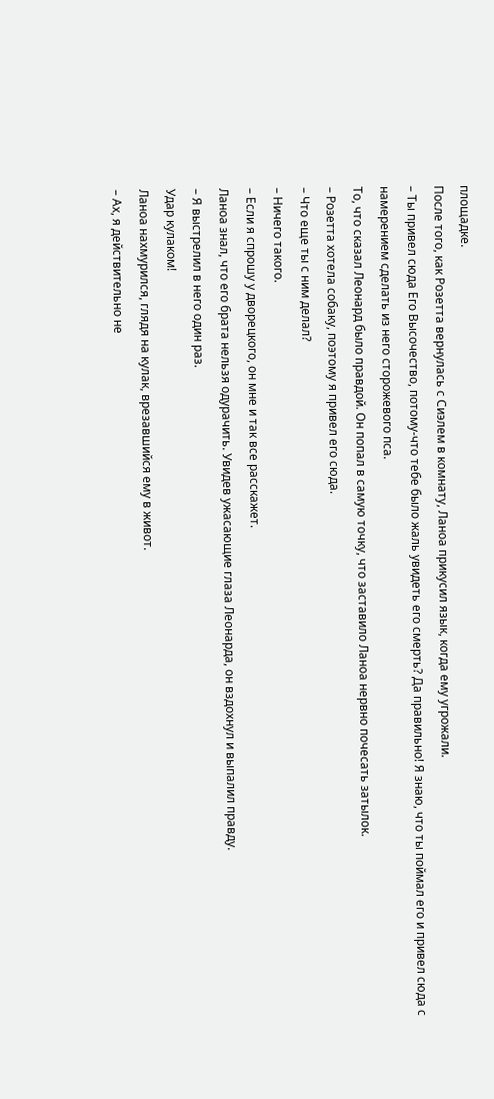площадке.
После того, как Розетта вернулась с Сиэлем в комнату, Ланоа прикусил язык, когда ему угрожали.
– Ты привел сюда Его Высочество, потому-что тебе было жаль увидеть его смерть? Да правильно! Я знаю, что ты поймал его и привел сюда с намерением сделать из него сторожевого пса.
То, что сказал Леонард было правдой. Он попал в самую точку, что заставило Ланоа нервно почесать затылок.
– Розетта хотела собаку, поэтому я привел его сюда.
– Что еще ты с ним делал?
– Ничего такого.
– Если я спрошу у дворецкого, он мне и так все расскажет.
Ланоа знал, что его брата нельзя одурачить. Увидев ужасающие глаза Леонарда, он вздохнул и выпалил правду.
– Я выстрелил в него один раз.
Удар кулаком!
Ланоа нахмурился, глядя на кулак, врезавшийся ему в живот.
– Ах, я действительно не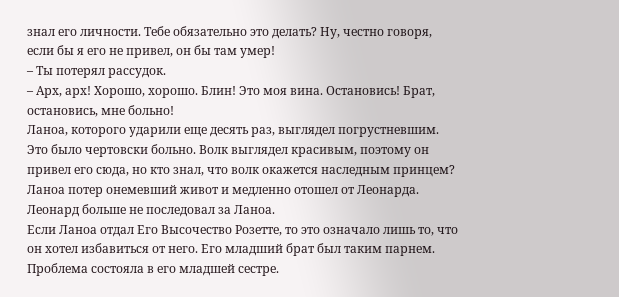знал его личности. Тебе обязательно это делать? Ну, честно говоря, если бы я его не привел, он бы там умер!
– Ты потерял рассудок.
– Арх, арх! Хорошо, хорошо. Блин! Это моя вина. Остановись! Брат, остановись, мне больно!
Ланоа, которого ударили еще десять раз, выглядел погрустневшим. Это было чертовски больно. Волк выглядел красивым, поэтому он привел его сюда, но кто знал, что волк окажется наследным принцем?
Ланоа потер онемевший живот и медленно отошел от Леонарда.
Леонард больше не последовал за Ланоа.
Если Ланоа отдал Его Высочество Розетте, то это означало лишь то, что он хотел избавиться от него. Его младший брат был таким парнем.
Проблема состояла в его младшей сестре.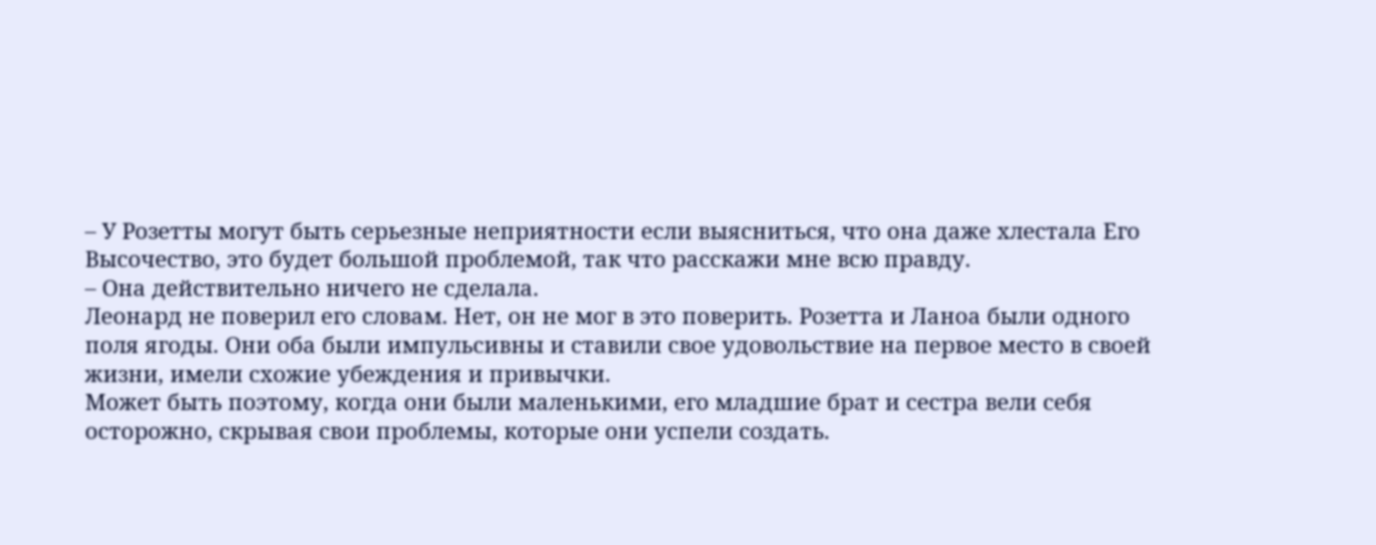– У Розетты могут быть серьезные неприятности если выясниться, что она даже хлестала Его Высочество, это будет большой проблемой, так что расскажи мне всю правду.
– Она действительно ничего не сделала.
Леонард не поверил его словам. Нет, он не мог в это поверить. Розетта и Ланоа были одного поля ягоды. Они оба были импульсивны и ставили свое удовольствие на первое место в своей жизни, имели схожие убеждения и привычки.
Может быть поэтому, когда они были маленькими, его младшие брат и сестра вели себя осторожно, скрывая свои проблемы, которые они успели создать.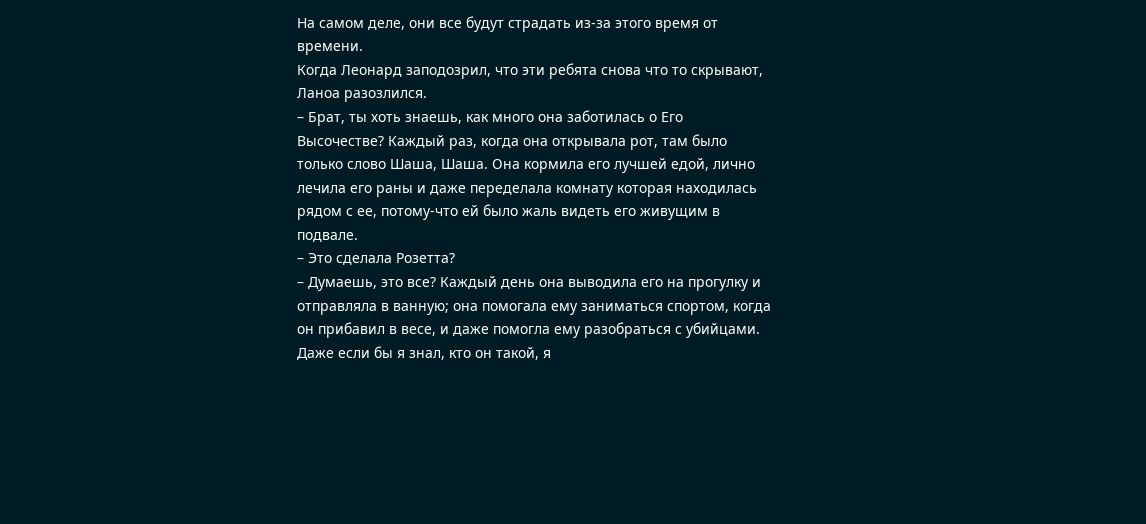На самом деле, они все будут страдать из-за этого время от времени.
Когда Леонард заподозрил, что эти ребята снова что то скрывают, Ланоа разозлился.
– Брат, ты хоть знаешь, как много она заботилась о Его Высочестве? Каждый раз, когда она открывала рот, там было только слово Шаша, Шаша. Она кормила его лучшей едой, лично лечила его раны и даже переделала комнату которая находилась рядом с ее, потому-что ей было жаль видеть его живущим в подвале.
– Это сделала Розетта?
– Думаешь, это все? Каждый день она выводила его на прогулку и отправляла в ванную; она помогала ему заниматься спортом, когда он прибавил в весе, и даже помогла ему разобраться с убийцами. Даже если бы я знал, кто он такой, я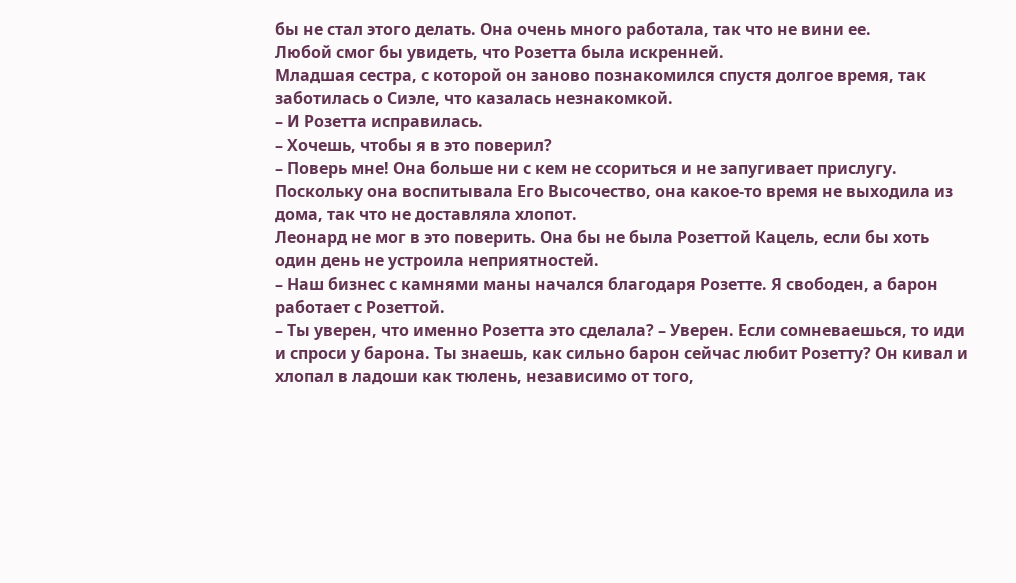бы не стал этого делать. Она очень много работала, так что не вини ее.
Любой смог бы увидеть, что Розетта была искренней.
Младшая сестра, с которой он заново познакомился спустя долгое время, так заботилась о Сиэле, что казалась незнакомкой.
– И Розетта исправилась.
– Хочешь, чтобы я в это поверил?
– Поверь мне! Она больше ни с кем не ссориться и не запугивает прислугу. Поскольку она воспитывала Его Высочество, она какое-то время не выходила из дома, так что не доставляла хлопот.
Леонард не мог в это поверить. Она бы не была Розеттой Кацель, если бы хоть один день не устроила неприятностей.
– Наш бизнес с камнями маны начался благодаря Розетте. Я свободен, а барон работает с Розеттой.
– Ты уверен, что именно Розетта это сделала? – Уверен. Если сомневаешься, то иди и спроси у барона. Ты знаешь, как сильно барон сейчас любит Розетту? Он кивал и хлопал в ладоши как тюлень, независимо от того,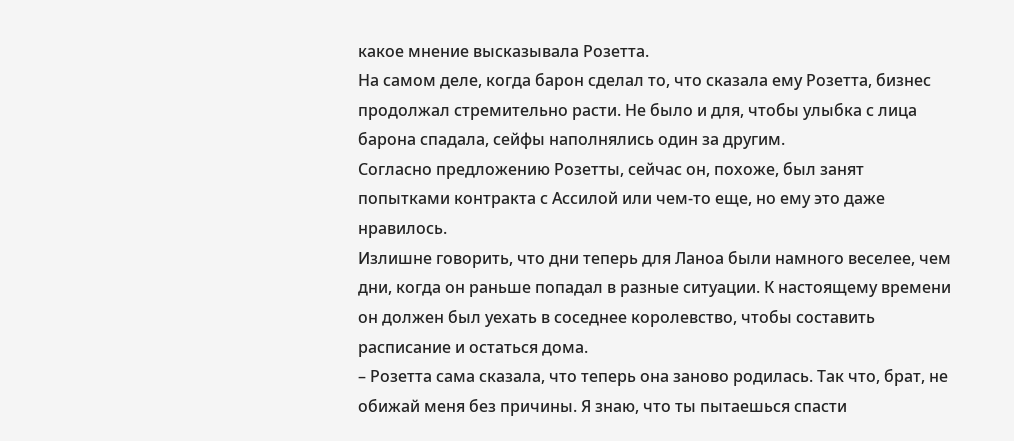какое мнение высказывала Розетта.
На самом деле, когда барон сделал то, что сказала ему Розетта, бизнес продолжал стремительно расти. Не было и для, чтобы улыбка с лица барона спадала, сейфы наполнялись один за другим.
Согласно предложению Розетты, сейчас он, похоже, был занят попытками контракта с Ассилой или чем-то еще, но ему это даже нравилось.
Излишне говорить, что дни теперь для Ланоа были намного веселее, чем дни, когда он раньше попадал в разные ситуации. К настоящему времени он должен был уехать в соседнее королевство, чтобы составить расписание и остаться дома.
– Розетта сама сказала, что теперь она заново родилась. Так что, брат, не обижай меня без причины. Я знаю, что ты пытаешься спасти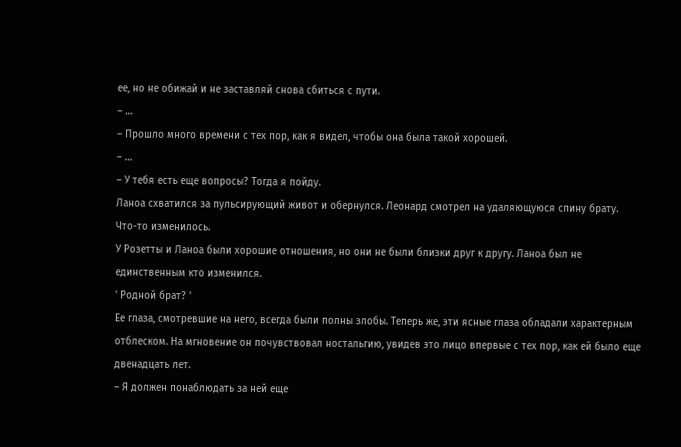ее, но не обижай и не заставляй снова сбиться с пути.
– …
– Прошло много времени с тех пор, как я видел, чтобы она была такой хорошей.
– …
– У тебя есть еще вопросы? Тогда я пойду.
Ланоа схватился за пульсирующий живот и обернулся. Леонард смотрел на удаляющуюся спину брату.
Что-то изменилось.
У Розетты и Ланоа были хорошие отношения, но они не были близки друг к другу. Ланоа был не единственным кто изменился.
' Родной брат? '
Ее глаза, смотревшие на него, всегда были полны злобы. Теперь же, эти ясные глаза обладали характерным отблеском. На мгновение он почувствовал ностальгию, увидев это лицо впервые с тех пор, как ей было еще двенадцать лет.
– Я должен понаблюдать за ней еще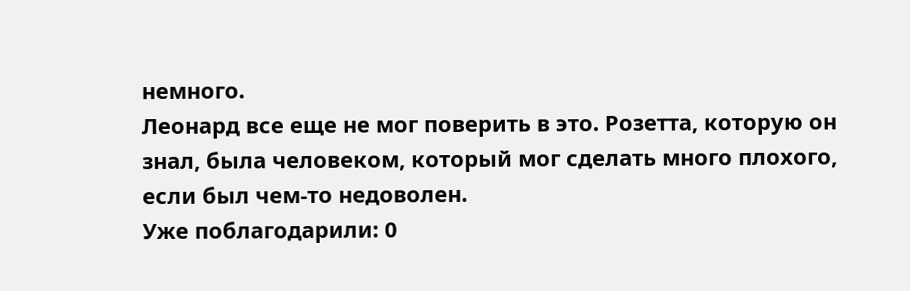немного.
Леонард все еще не мог поверить в это. Розетта, которую он знал, была человеком, который мог сделать много плохого, если был чем-то недоволен.
Уже поблагодарили: 0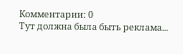Комментарии: 0
Тут должна была быть реклама...